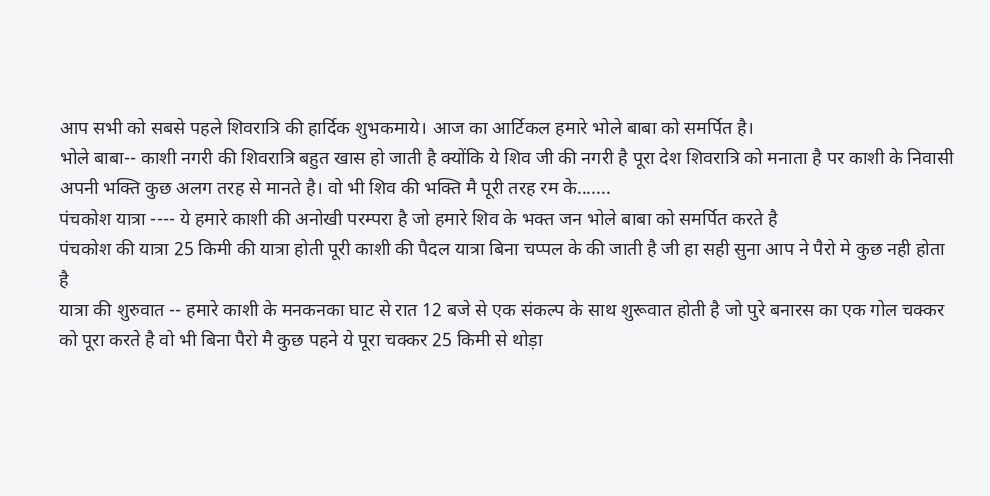आप सभी को सबसे पहले शिवरात्रि की हार्दिक शुभकमाये। आज का आर्टिकल हमारे भोले बाबा को समर्पित है।
भोले बाबा-- काशी नगरी की शिवरात्रि बहुत खास हो जाती है क्योंकि ये शिव जी की नगरी है पूरा देश शिवरात्रि को मनाता है पर काशी के निवासी अपनी भक्ति कुछ अलग तरह से मानते है। वो भी शिव की भक्ति मै पूरी तरह रम के.......
पंचकोश यात्रा ---- ये हमारे काशी की अनोखी परम्परा है जो हमारे शिव के भक्त जन भोले बाबा को समर्पित करते है
पंचकोश की यात्रा 25 किमी की यात्रा होती पूरी काशी की पैदल यात्रा बिना चप्पल के की जाती है जी हा सही सुना आप ने पैरो मे कुछ नही होता है
यात्रा की शुरुवात -- हमारे काशी के मनकनका घाट से रात 12 बजे से एक संकल्प के साथ शुरूवात होती है जो पुरे बनारस का एक गोल चक्कर को पूरा करते है वो भी बिना पैरो मै कुछ पहने ये पूरा चक्कर 25 किमी से थोड़ा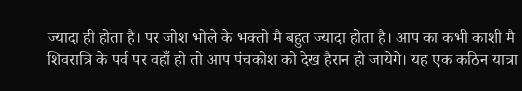ज्यादा ही होता है। पर जोश भोले के भक्तो मै बहुत ज्यादा होता है। आप का कभी काशी मै शिवरात्रि के पर्व पर वहाँ हो तो आप पंचकोश को देख हैरान हो जायेगे। यह एक कठिन यात्रा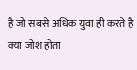है जो सबसे अधिक युवा ही करते है क्या जोश होता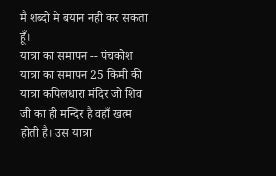मै शब्दो मे बयान नही कर सकता हूँ।
यात्रा का समापन -- पंचकोश यात्रा का समापन 25 किमी की यात्रा कपिलधारा मंदिर जो शिव जी का ही मन्दिर है वहाँ खत्म होती है। उस यात्रा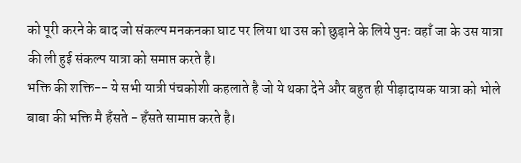को पूरी करने के बाद जो संकल्प मनकनका घाट पर लिया था उस को छुड़ाने के लिये पुनः वहाँ जा के उस यात्रा की ली हुई संकल्प यात्रा को समाप्त करते है।
भक्ति की शक्ति-- ये सभी यात्री पंचकोशी कहलाते है जो ये थका देने और बहुत ही पीड़ादायक यात्रा को भोले बाबा की भक्ति मै हँसते - हँसते सामाप्त करते है।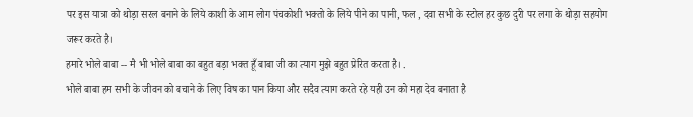पर इस यात्रा को थोड़ा सरल बनाने के लिये काशी के आम लोग पंचकोशी भक्तो के लिये पीने का पानी, फल , दवा सभी के स्टोल हर कुछ दुरी पर लगा के थोड़ा सहयोग जरूर करते है।
हमारे भोले बाबा -- मै भी भोले बाबा का बहुत बड़ा भक्त हूँ बाबा जी का त्याग मुझे बहुत प्रेरित करता है। .
भोले बाबा हम सभी के जीवन को बचाने के लिए विष का पान किया और सदैव त्याग करते रहे यही उन को महा देव बनाता है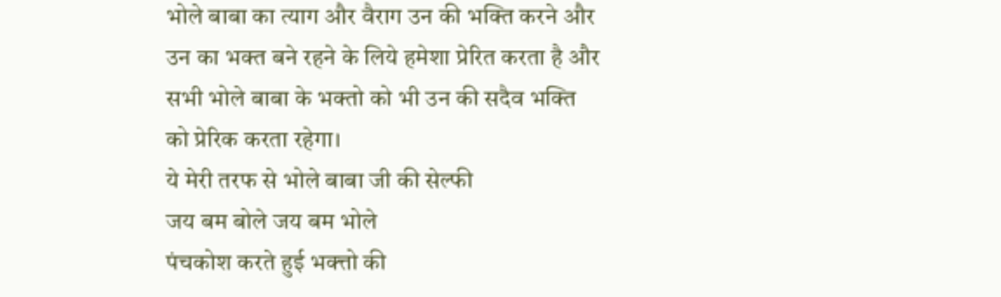भोले बाबा का त्याग और वैराग उन की भक्ति करने और उन का भक्त बने रहने के लिये हमेशा प्रेरित करता है और सभी भोले बाबा के भक्तो को भी उन की सदैव भक्ति को प्रेरिक करता रहेगा।
ये मेरी तरफ से भोले बाबा जी की सेल्फी
जय बम बोले जय बम भोले
पंचकोश करते हुई भक्त्तो की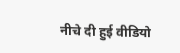नीचे दी हुई वीडियो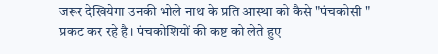जरूर देखियेगा उनकी भोले नाथ के प्रति आस्था को कैसे "पंचकोसी " प्रकट कर रहे है। पंचकोशियों की कष्ट को लेते हुए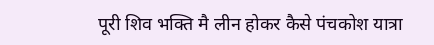पूरी शिव भक्ति मै लीन होकर कैसे पंचकोश यात्रा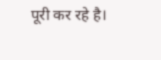पूरी कर रहे है।